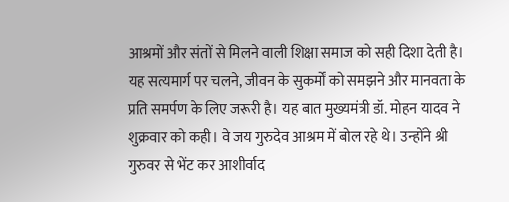आश्रमों और संतों से मिलने वाली शिक्षा समाज को सही दिशा देती है। यह सत्यमार्ग पर चलने, जीवन के सुकर्मों को समझने और मानवता के प्रति समर्पण के लिए जरूरी है। यह बात मुख्यमंत्री डॉ. मोहन यादव ने शुक्रवार को कही। वे जय गुरुदेव आश्रम में बोल रहे थे। उन्होंने श्री गुरुवर से भेंट कर आशीर्वाद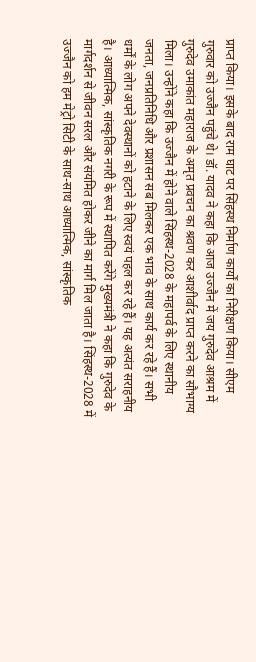प्राप्त किया। इसके बाद राम घाट पर सिंहस्थ निर्माण कार्यों का निरीक्षण किया। सीएम गुरुवार को उज्जैन पहुंचे थे। डॉ. यादव ने कहा कि आज उज्जैन में जय गुरुदेव आश्रम में गुरुदेव उमाकांत महाराज के अमृत प्रवचन का श्रवण कर आशीर्वाद प्राप्त करने का सौभाग्य मिला। उन्होंने कहा कि उज्जैन में होने वाले सिंहस्थ-2028 के महापर्व के लिए स्थानीय जनता, जनप्रतिनिधि और प्रशासन सब मिलकर एक भाव के साथ कार्य कर रहे हैं। सभी धर्मों के लोग अपने देवस्थानों को हटाने के लिए स्वयं पहल कर रहे हैं। यह अत्यंत सराहनीय है। आध्यात्मिक, सांस्कृतिक नगरी के रूप में स्थापित करेंगे मुख्यमंत्री ने कहा कि गुरुदेव के मार्गदर्शन से जीवन सरल और संयमित होकर जीने का मार्ग मिल जाता है। सिंहस्थ-2028 में उज्जैन को हम मेट्रो सिटी के साथ-साथ आध्यात्मिक, सांस्कृतिक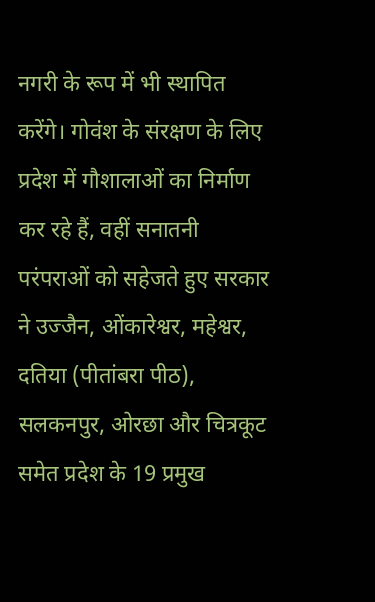नगरी के रूप में भी स्थापित करेंगे। गोवंश के संरक्षण के लिए प्रदेश में गौशालाओं का निर्माण कर रहे हैं, वहीं सनातनी परंपराओं को सहेजते हुए सरकार ने उज्जैन, ओंकारेश्वर, महेश्वर, दतिया (पीतांबरा पीठ), सलकनपुर, ओरछा और चित्रकूट समेत प्रदेश के 19 प्रमुख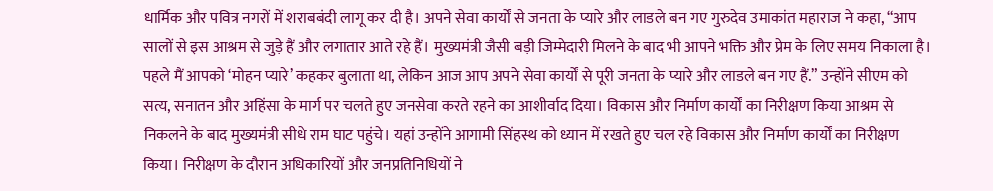धार्मिक और पवित्र नगरों में शराबबंदी लागू कर दी है। अपने सेवा कार्यों से जनता के प्यारे और लाडले बन गए गुरुदेव उमाकांत महाराज ने कहा, “आप सालों से इस आश्रम से जुड़े हैं और लगातार आते रहे हैं। मुख्यमंत्री जैसी बड़ी जिम्मेदारी मिलने के बाद भी आपने भक्ति और प्रेम के लिए समय निकाला है। पहले मैं आपको ‘मोहन प्यारे’ कहकर बुलाता था, लेकिन आज आप अपने सेवा कार्यों से पूरी जनता के प्यारे और लाडले बन गए हैं.” उन्होंने सीएम को सत्य, सनातन और अहिंसा के मार्ग पर चलते हुए जनसेवा करते रहने का आशीर्वाद दिया। विकास और निर्माण कार्यों का निरीक्षण किया आश्रम से निकलने के बाद मुख्यमंत्री सीधे राम घाट पहुंचे। यहां उन्होंने आगामी सिंहस्थ को ध्यान में रखते हुए चल रहे विकास और निर्माण कार्यों का निरीक्षण किया। निरीक्षण के दौरान अधिकारियों और जनप्रतिनिधियों ने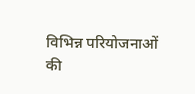विभिन्न परियोजनाओं की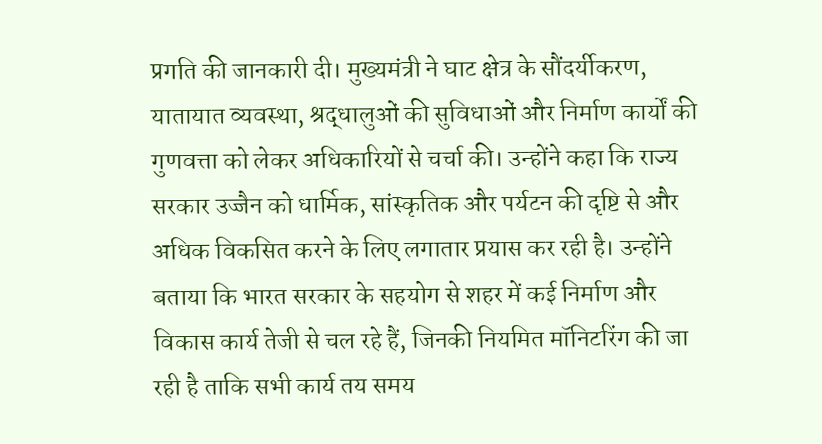प्रगति की जानकारी दी। मुख्यमंत्री ने घाट क्षेत्र के सौंदर्यीकरण, यातायात व्यवस्था, श्रद्धालुओं की सुविधाओं और निर्माण कार्यों की गुणवत्ता को लेकर अधिकारियों से चर्चा की। उन्होंने कहा कि राज्य सरकार उज्जैन को धार्मिक, सांस्कृतिक और पर्यटन की दृष्टि से और अधिक विकसित करने के लिए लगातार प्रयास कर रही है। उन्होंने बताया कि भारत सरकार के सहयोग से शहर में कई निर्माण और विकास कार्य तेजी से चल रहे हैं, जिनकी नियमित मॉनिटरिंग की जा रही है ताकि सभी कार्य तय समय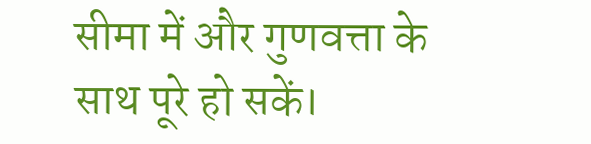सीमा में और गुणवत्ता के साथ पूरे हो सकें।